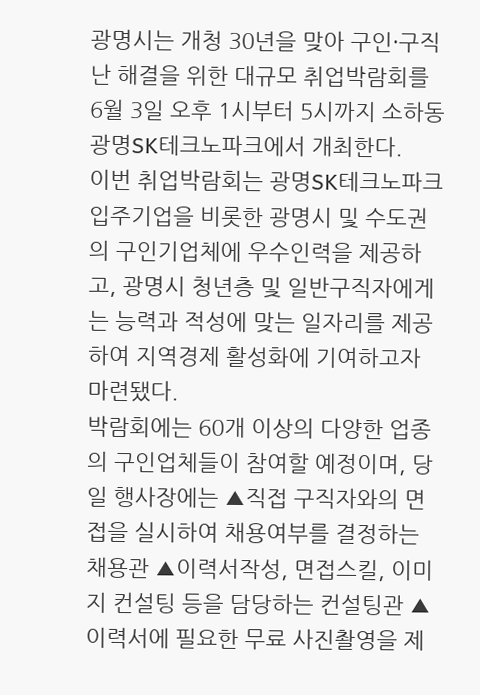광명시는 개청 30년을 맞아 구인·구직난 해결을 위한 대규모 취업박람회를 6월 3일 오후 1시부터 5시까지 소하동 광명SK테크노파크에서 개최한다.
이번 취업박람회는 광명SK테크노파크 입주기업을 비롯한 광명시 및 수도권의 구인기업체에 우수인력을 제공하고, 광명시 청년층 및 일반구직자에게는 능력과 적성에 맞는 일자리를 제공하여 지역경제 활성화에 기여하고자 마련됐다.
박람회에는 60개 이상의 다양한 업종의 구인업체들이 참여할 예정이며, 당일 행사장에는 ▲직접 구직자와의 면접을 실시하여 채용여부를 결정하는 채용관 ▲이력서작성, 면접스킬, 이미지 컨설팅 등을 담당하는 컨설팅관 ▲이력서에 필요한 무료 사진촬영을 제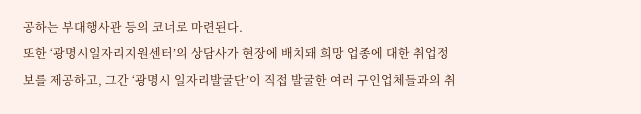공하는 부대행사관 등의 코너로 마련된다.
또한 ‘광명시일자리지원센터’의 상담사가 현장에 배치돼 희망 업종에 대한 취업정보를 제공하고, 그간 ‘광명시 일자리발굴단’이 직접 발굴한 여러 구인업체들과의 취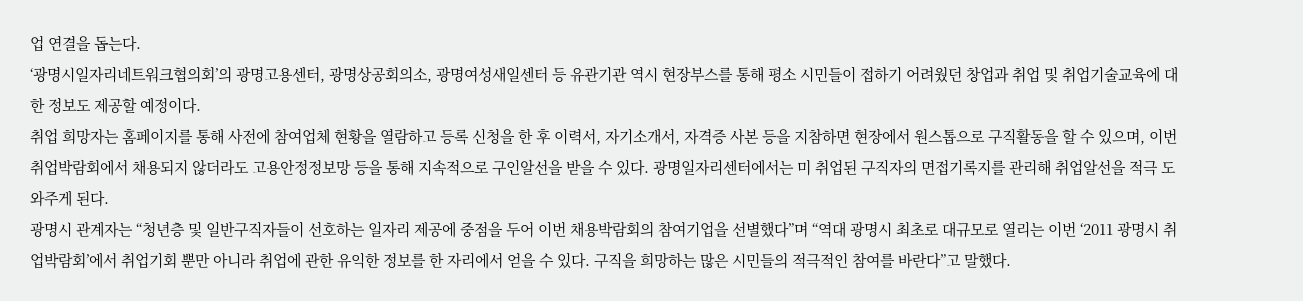업 연결을 돕는다.
‘광명시일자리네트워크협의회’의 광명고용센터, 광명상공회의소, 광명여성새일센터 등 유관기관 역시 현장부스를 통해 평소 시민들이 접하기 어려웠던 창업과 취업 및 취업기술교육에 대한 정보도 제공할 예정이다.
취업 희망자는 홈페이지를 통해 사전에 참여업체 현황을 열람하고 등록 신청을 한 후 이력서, 자기소개서, 자격증 사본 등을 지참하면 현장에서 원스톱으로 구직활동을 할 수 있으며, 이번 취업박람회에서 채용되지 않더라도 고용안정정보망 등을 통해 지속적으로 구인알선을 받을 수 있다. 광명일자리센터에서는 미 취업된 구직자의 면접기록지를 관리해 취업알선을 적극 도와주게 된다.
광명시 관계자는 “청년층 및 일반구직자들이 선호하는 일자리 제공에 중점을 두어 이번 채용박람회의 참여기업을 선별했다”며 “역대 광명시 최초로 대규모로 열리는 이번 ‘2011 광명시 취업박람회’에서 취업기회 뿐만 아니라 취업에 관한 유익한 정보를 한 자리에서 얻을 수 있다. 구직을 희망하는 많은 시민들의 적극적인 참여를 바란다”고 말했다.